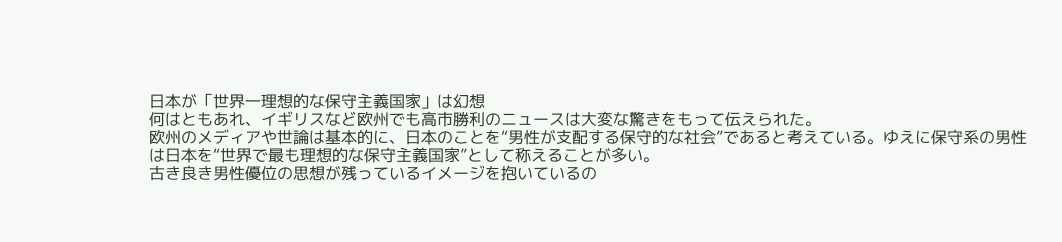日本が「世界一理想的な保守主義国家」は幻想
何はともあれ、イギリスなど欧州でも高市勝利のニュースは大変な驚きをもって伝えられた。
欧州のメディアや世論は基本的に、日本のことを“男性が支配する保守的な社会”であると考えている。ゆえに保守系の男性は日本を“世界で最も理想的な保守主義国家”として称えることが多い。
古き良き男性優位の思想が残っているイメージを抱いているの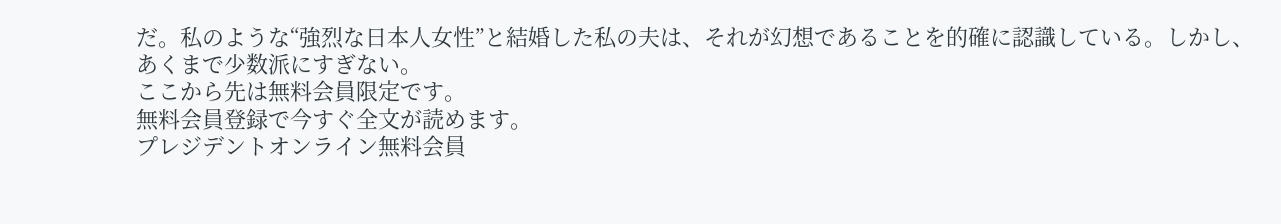だ。私のような“強烈な日本人女性”と結婚した私の夫は、それが幻想であることを的確に認識している。しかし、あくまで少数派にすぎない。
ここから先は無料会員限定です。
無料会員登録で今すぐ全文が読めます。
プレジデントオンライン無料会員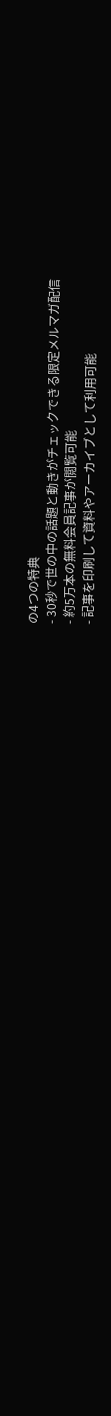の4つの特典
- 30秒で世の中の話題と動きがチェックできる限定メルマガ配信
- 約5万本の無料会員記事が閲覧可能
- 記事を印刷して資料やアーカイブとして利用可能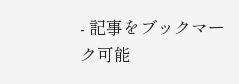- 記事をブックマーク可能